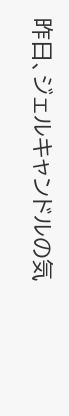昨日、ジェルキャンドルの気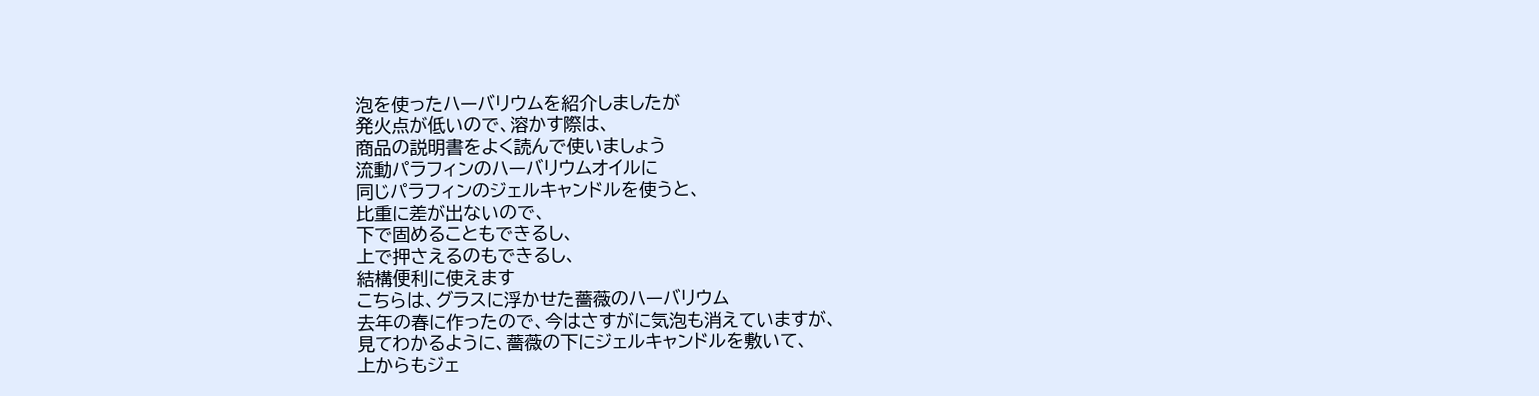泡を使ったハーバリウムを紹介しましたが
発火点が低いので、溶かす際は、
商品の説明書をよく読んで使いましょう
流動パラフィンのハーバリウムオイルに
同じパラフィンのジェルキャンドルを使うと、
比重に差が出ないので、
下で固めることもできるし、
上で押さえるのもできるし、
結構便利に使えます
こちらは、グラスに浮かせた薔薇のハーバリウム
去年の春に作ったので、今はさすがに気泡も消えていますが、
見てわかるように、薔薇の下にジェルキャンドルを敷いて、
上からもジェ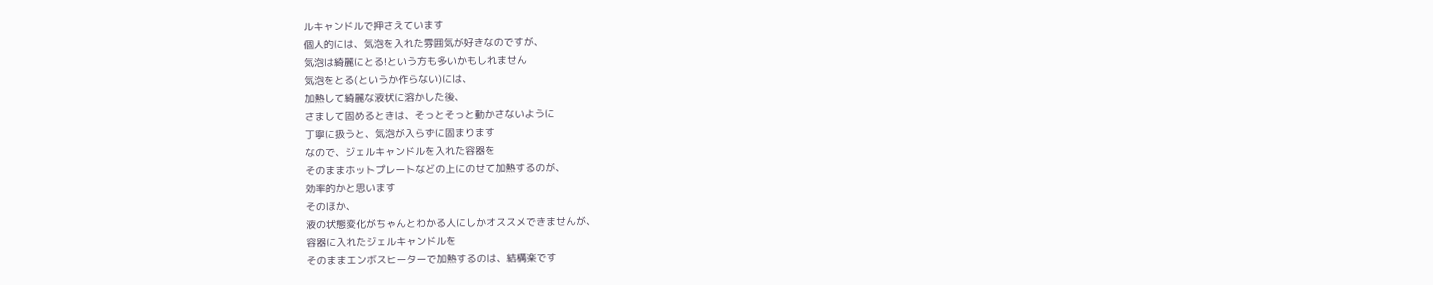ルキャンドルで押さえています
個人的には、気泡を入れた雰囲気が好きなのですが、
気泡は綺麗にとる!という方も多いかもしれません
気泡をとる(というか作らない)には、
加熱して綺麗な液状に溶かした後、
さまして固めるときは、そっとそっと動かさないように
丁寧に扱うと、気泡が入らずに固まります
なので、ジェルキャンドルを入れた容器を
そのままホットプレートなどの上にのせて加熱するのが、
効率的かと思います
そのほか、
液の状態変化がちゃんとわかる人にしかオススメできませんが、
容器に入れたジェルキャンドルを
そのままエンボスヒーターで加熱するのは、結構楽です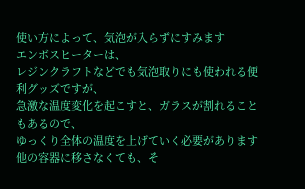使い方によって、気泡が入らずにすみます
エンボスヒーターは、
レジンクラフトなどでも気泡取りにも使われる便利グッズですが、
急激な温度変化を起こすと、ガラスが割れることもあるので、
ゆっくり全体の温度を上げていく必要があります
他の容器に移さなくても、そ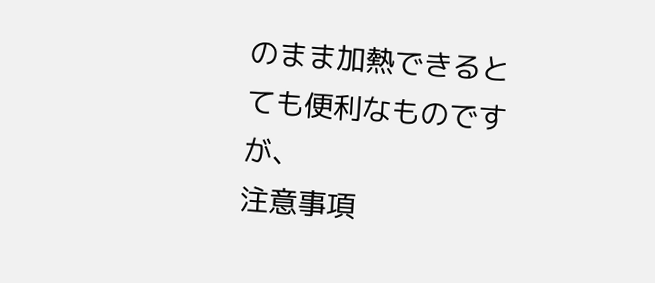のまま加熱できるとても便利なものですが、
注意事項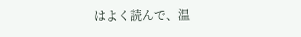はよく読んで、温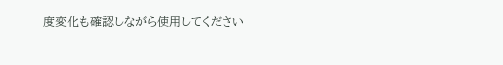度変化も確認しながら使用してください